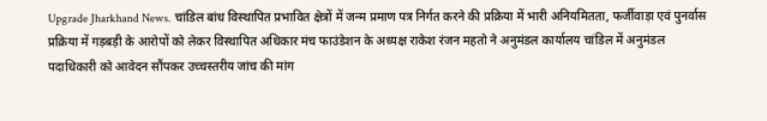Upgrade Jharkhand News. चांडिल बांध विस्थापित प्रभावित क्षेत्रों में जन्म प्रमाण पत्र निर्गत करने की प्रक्रिया में भारी अनियमितता, फर्जीवाड़ा एवं पुनर्वास प्रक्रिया में गड़बड़ी के आरोपों को लेकर विस्थापित अधिकार मंच फाउंडेशन के अध्यक्ष राकेश रंजन महतो ने अनुमंडल कार्यालय चांडिल में अनुमंडल पदाधिकारी को आवेदन सौंपकर उच्चस्तरीय जांच की मांग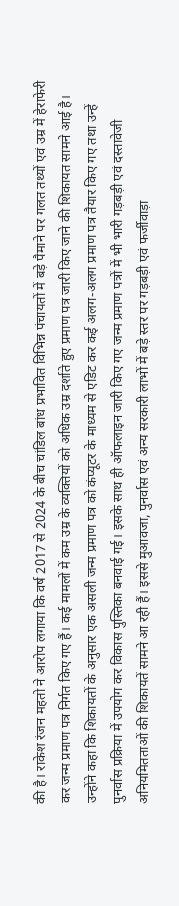की है। राकेश रंजन महतो ने आरोप लगाया कि वर्ष 2017 से 2024 के बीच चांडिल बांध प्रभावित विभिन्न पंचायतों में बड़े पैमाने पर गलत तथ्यों एवं उम्र में हेराफेरी कर जन्म प्रमाण पत्र निर्गत किए गए हैं। कई मामलों में कम उम्र के व्यक्तियों को अधिक उम्र दर्शाते हुए प्रमाण पत्र जारी किए जाने की शिकायत सामने आई है।
उन्होंने कहा कि शिकायतों के अनुसार एक असली जन्म प्रमाण पत्र को कंप्यूटर के माध्यम से एडिट कर कई अलग-अलग प्रमाण पत्र तैयार किए गए तथा उन्हें पुनर्वास प्रक्रिया में उपयोग कर विकास पुस्तिका बनवाई गई। इसके साथ ही ऑफलाइन जारी किए गए जन्म प्रमाण पत्रों में भी भारी गड़बड़ी एवं दस्तावेजी अनियमितताओं की शिकायतें सामने आ रही हैं। इससे मुआवजा, पुनर्वास एवं अन्य सरकारी लाभों में बड़े स्तर पर गड़बड़ी एवं फर्जीवाड़ा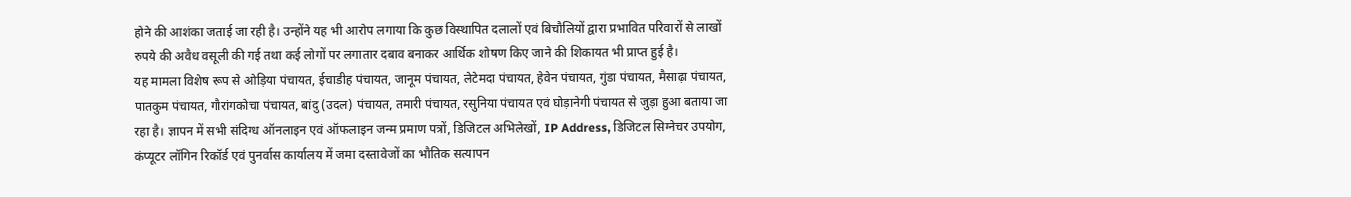होने की आशंका जताई जा रही है। उन्होंने यह भी आरोप लगाया कि कुछ विस्थापित दलालों एवं बिचौलियों द्वारा प्रभावित परिवारों से लाखों रुपये की अवैध वसूली की गई तथा कई लोगों पर लगातार दबाव बनाकर आर्थिक शोषण किए जाने की शिकायत भी प्राप्त हुई है।
यह मामला विशेष रूप से ओड़िया पंचायत, ईचाडीह पंचायत, जानूम पंचायत, लेटेमदा पंचायत, हेवेन पंचायत, गुंडा पंचायत, मैसाढ़ा पंचायत, पातकुम पंचायत, गौरांगकोचा पंचायत, बांदु (उदल) पंचायत, तमारी पंचायत, रसुनिया पंचायत एवं घोड़ानेगी पंचायत से जुड़ा हुआ बताया जा रहा है। ज्ञापन में सभी संदिग्ध ऑनलाइन एवं ऑफलाइन जन्म प्रमाण पत्रों, डिजिटल अभिलेखों, IP Address, डिजिटल सिग्नेचर उपयोग, कंप्यूटर लॉगिन रिकॉर्ड एवं पुनर्वास कार्यालय में जमा दस्तावेजों का भौतिक सत्यापन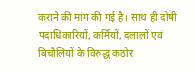कराने की मांग की गई है। साथ ही दोषी पदाधिकारियों, कर्मियों, दलालों एवं बिचौलियों के विरुद्ध कठोर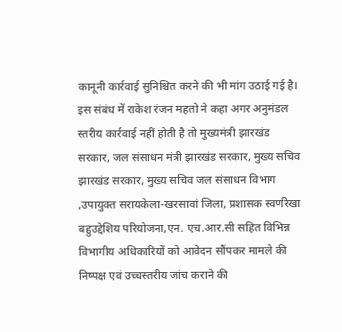कानूनी कार्रवाई सुनिश्चित करने की भी मांग उठाई गई है।
इस संबंध में राकेश रंजन महतो ने कहा अगर अनुमंडल स्तरीय कार्रवाई नहीं होती है तो मुख्यमंत्री झारखंड सरकार, जल संसाधन मंत्री झारखंड सरकार, मुख्य सचिव झारखंड सरकार, मुख्य सचिव जल संसाधन विभाग ,उपायुक्त सरायकेला-खरसावां जिला, प्रशासक स्वर्णरेखा बहुउद्देशिय परियोजना,एन. एच.आर.सी सहित विभिन्न विभागीय अधिकारियों को आवेदन सौंपकर मामले की निष्पक्ष एवं उच्चस्तरीय जांच कराने की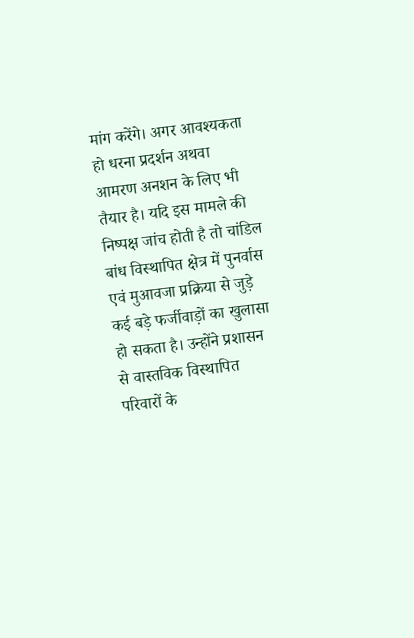मांग करेंगे। अगर आवश्यकता हो धरना प्रदर्शन अथवा आमरण अनशन के लिए भी तैयार है। यदि इस मामले की निष्पक्ष जांच होती है तो चांडिल बांध विस्थापित क्षेत्र में पुनर्वास एवं मुआवजा प्रक्रिया से जुड़े कई बड़े फर्जीवाड़ों का खुलासा हो सकता है। उन्होंने प्रशासन से वास्तविक विस्थापित परिवारों के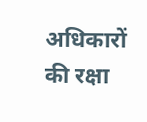अधिकारों की रक्षा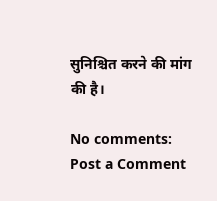सुनिश्चित करने की मांग की है।

No comments:
Post a Comment